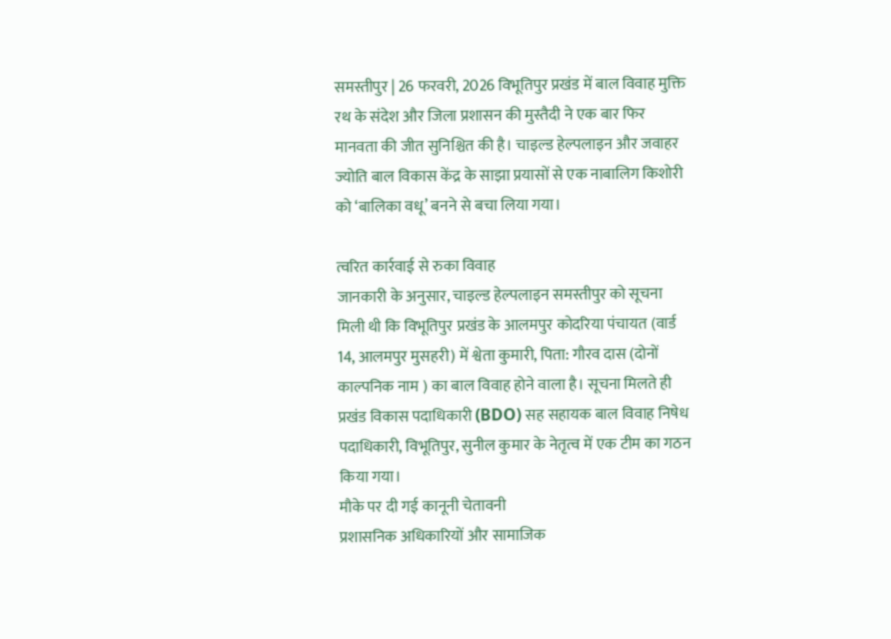समस्तीपुर | 26 फरवरी, 2026 विभूतिपुर प्रखंड में बाल विवाह मुक्ति रथ के संदेश और जिला प्रशासन की मुस्तैदी ने एक बार फिर मानवता की जीत सुनिश्चित की है। चाइल्ड हेल्पलाइन और जवाहर ज्योति बाल विकास केंद्र के साझा प्रयासों से एक नाबालिग किशोरी को ‘बालिका वधू’ बनने से बचा लिया गया।

त्वरित कार्रवाई से रुका विवाह
जानकारी के अनुसार, चाइल्ड हेल्पलाइन समस्तीपुर को सूचना मिली थी कि विभूतिपुर प्रखंड के आलमपुर कोदरिया पंचायत (वार्ड 14, आलमपुर मुसहरी) में श्वेता कुमारी, पिता: गौरव दास (दोनों काल्पनिक नाम ) का बाल विवाह होने वाला है। सूचना मिलते ही प्रखंड विकास पदाधिकारी (BDO) सह सहायक बाल विवाह निषेध पदाधिकारी, विभूतिपुर, सुनील कुमार के नेतृत्व में एक टीम का गठन किया गया।
मौके पर दी गई कानूनी चेतावनी
प्रशासनिक अधिकारियों और सामाजिक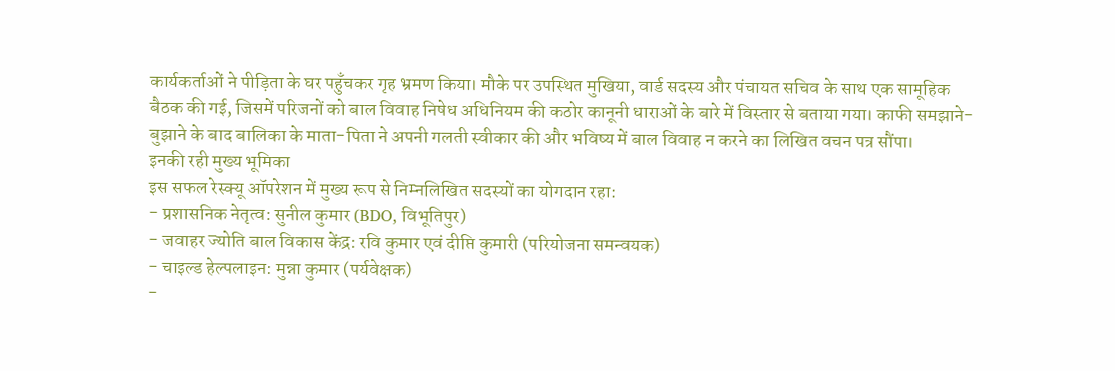कार्यकर्ताओं ने पीड़िता के घर पहुँचकर गृह भ्रमण किया। मौके पर उपस्थित मुखिया, वार्ड सदस्य और पंचायत सचिव के साथ एक सामूहिक बैठक की गई, जिसमें परिजनों को बाल विवाह निषेध अधिनियम की कठोर कानूनी धाराओं के बारे में विस्तार से बताया गया। काफी समझाने-बुझाने के बाद बालिका के माता-पिता ने अपनी गलती स्वीकार की और भविष्य में बाल विवाह न करने का लिखित वचन पत्र सौंपा।
इनकी रही मुख्य भूमिका
इस सफल रेस्क्यू ऑपरेशन में मुख्य रूप से निम्नलिखित सदस्यों का योगदान रहा:
- प्रशासनिक नेतृत्व: सुनील कुमार (BDO, विभूतिपुर)
- जवाहर ज्योति बाल विकास केंद्र: रवि कुमार एवं दीप्ति कुमारी (परियोजना समन्वयक)
- चाइल्ड हेल्पलाइन: मुन्ना कुमार (पर्यवेक्षक)
-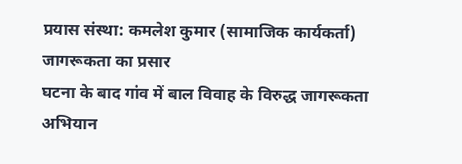प्रयास संस्था: कमलेश कुमार (सामाजिक कार्यकर्ता)
जागरूकता का प्रसार
घटना के बाद गांव में बाल विवाह के विरुद्ध जागरूकता अभियान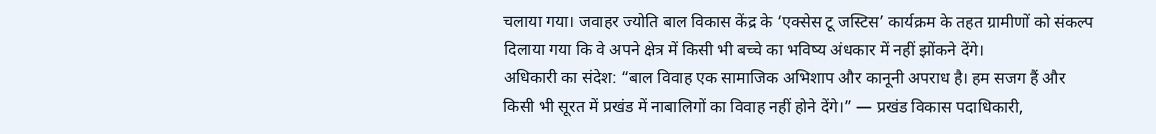चलाया गया। जवाहर ज्योति बाल विकास केंद्र के ‘एक्सेस टू जस्टिस’ कार्यक्रम के तहत ग्रामीणों को संकल्प दिलाया गया कि वे अपने क्षेत्र में किसी भी बच्चे का भविष्य अंधकार में नहीं झोंकने देंगे।
अधिकारी का संदेश: “बाल विवाह एक सामाजिक अभिशाप और कानूनी अपराध है। हम सजग हैं और किसी भी सूरत में प्रखंड में नाबालिगों का विवाह नहीं होने देंगे।” — प्रखंड विकास पदाधिकारी,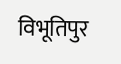विभूतिपुर